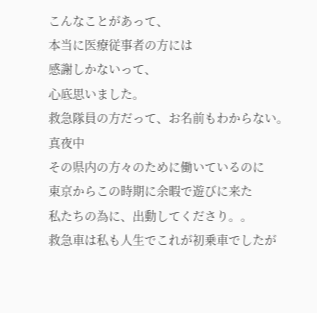こんなことがあって、
本当に医療従事者の方には
感謝しかないって、
心底思いました。
救急隊員の方だって、お名前もわからない。
真夜中
その県内の方々のために働いているのに
東京からこの時期に余暇で遊びに来た
私たちの為に、出動してくださり。。
救急車は私も人生でこれが初乗車でしたが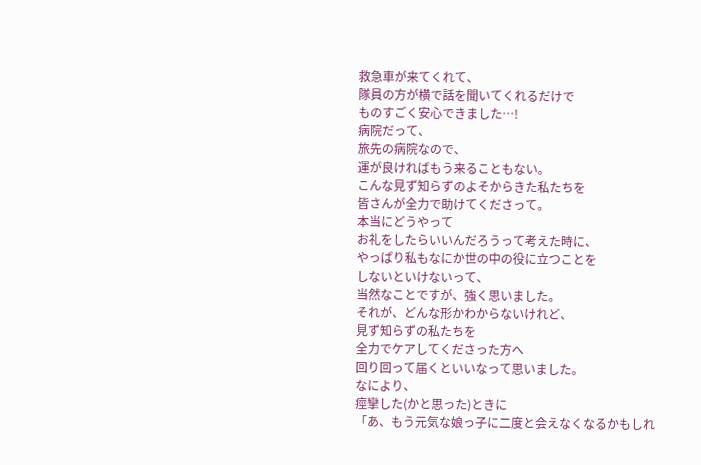救急車が来てくれて、
隊員の方が横で話を聞いてくれるだけで
ものすごく安心できました…!
病院だって、
旅先の病院なので、
運が良ければもう来ることもない。
こんな見ず知らずのよそからきた私たちを
皆さんが全力で助けてくださって。
本当にどうやって
お礼をしたらいいんだろうって考えた時に、
やっぱり私もなにか世の中の役に立つことを
しないといけないって、
当然なことですが、強く思いました。
それが、どんな形かわからないけれど、
見ず知らずの私たちを
全力でケアしてくださった方へ
回り回って届くといいなって思いました。
なにより、
痙攣した(かと思った)ときに
「あ、もう元気な娘っ子に二度と会えなくなるかもしれ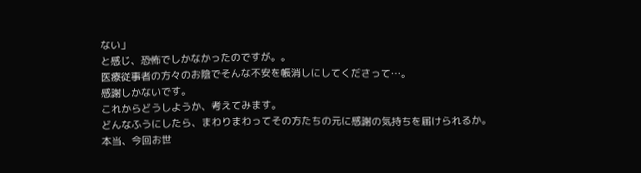ない」
と感じ、恐怖でしかなかったのですが。。
医療従事者の方々のお陰でそんな不安を帳消しにしてくださって…。
感謝しかないです。
これからどうしようか、考えてみます。
どんなふうにしたら、まわりまわってその方たちの元に感謝の気持ちを届けられるか。
本当、今回お世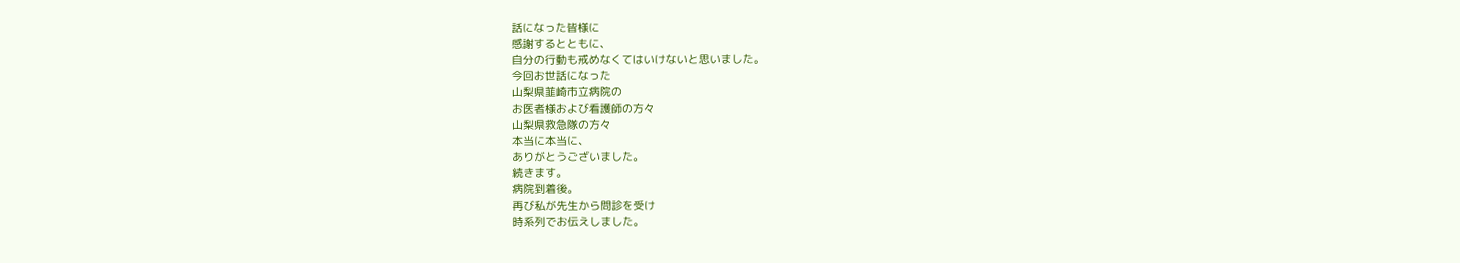話になった皆様に
感謝するとともに、
自分の行動も戒めなくてはいけないと思いました。
今回お世話になった
山梨県韮崎市立病院の
お医者様および看護師の方々
山梨県救急隊の方々
本当に本当に、
ありがとうございました。
続きます。
病院到着後。
再び私が先生から問診を受け
時系列でお伝えしました。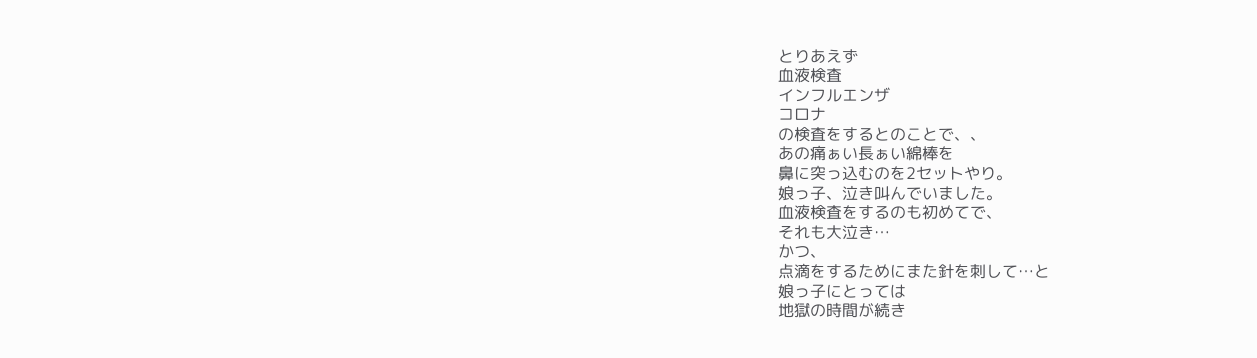とりあえず
血液検査
インフルエンザ
コロナ
の検査をするとのことで、、
あの痛ぁい長ぁい綿棒を
鼻に突っ込むのを2セットやり。
娘っ子、泣き叫んでいました。
血液検査をするのも初めてで、
それも大泣き…
かつ、
点滴をするためにまた針を刺して…と
娘っ子にとっては
地獄の時間が続き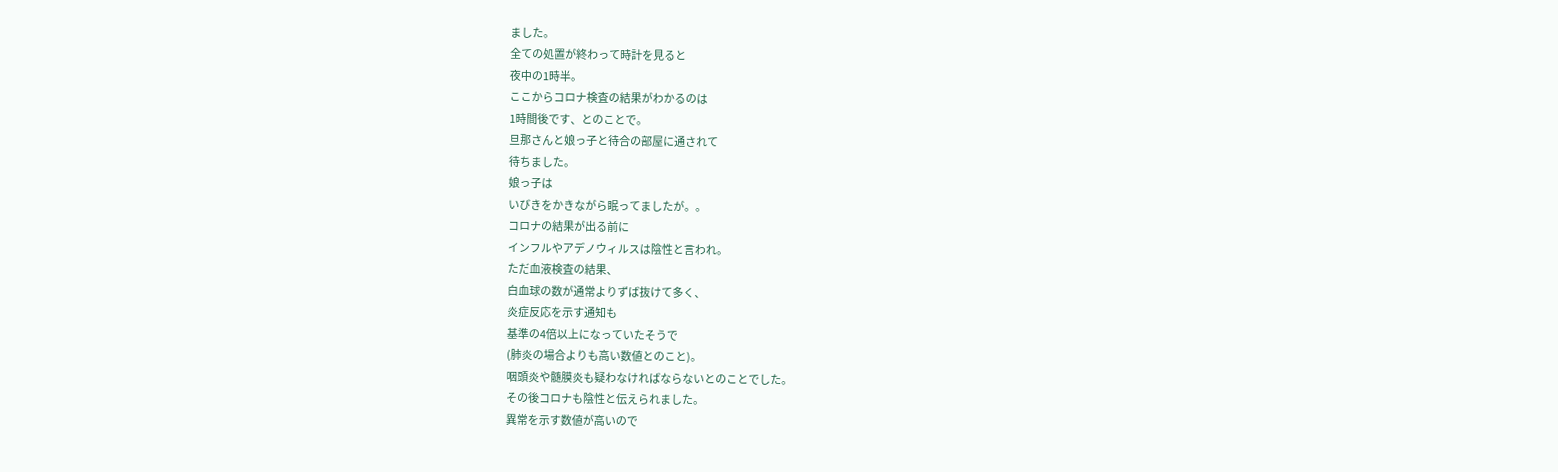ました。
全ての処置が終わって時計を見ると
夜中の1時半。
ここからコロナ検査の結果がわかるのは
1時間後です、とのことで。
旦那さんと娘っ子と待合の部屋に通されて
待ちました。
娘っ子は
いびきをかきながら眠ってましたが。。
コロナの結果が出る前に
インフルやアデノウィルスは陰性と言われ。
ただ血液検査の結果、
白血球の数が通常よりずば抜けて多く、
炎症反応を示す通知も
基準の4倍以上になっていたそうで
(肺炎の場合よりも高い数値とのこと)。
咽頭炎や髄膜炎も疑わなければならないとのことでした。
その後コロナも陰性と伝えられました。
異常を示す数値が高いので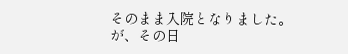そのまま入院となりました。
が、その日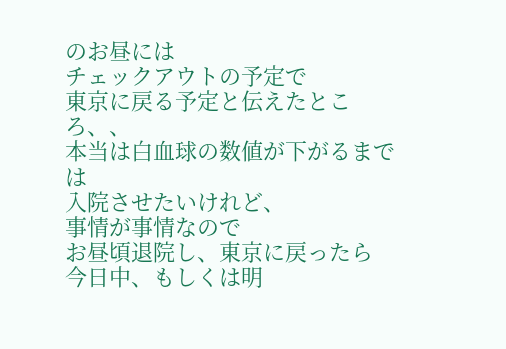のお昼には
チェックアウトの予定で
東京に戻る予定と伝えたところ、、
本当は白血球の数値が下がるまでは
入院させたいけれど、
事情が事情なので
お昼頃退院し、東京に戻ったら
今日中、もしくは明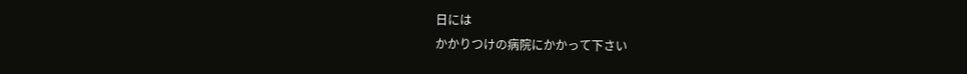日には
かかりつけの病院にかかって下さい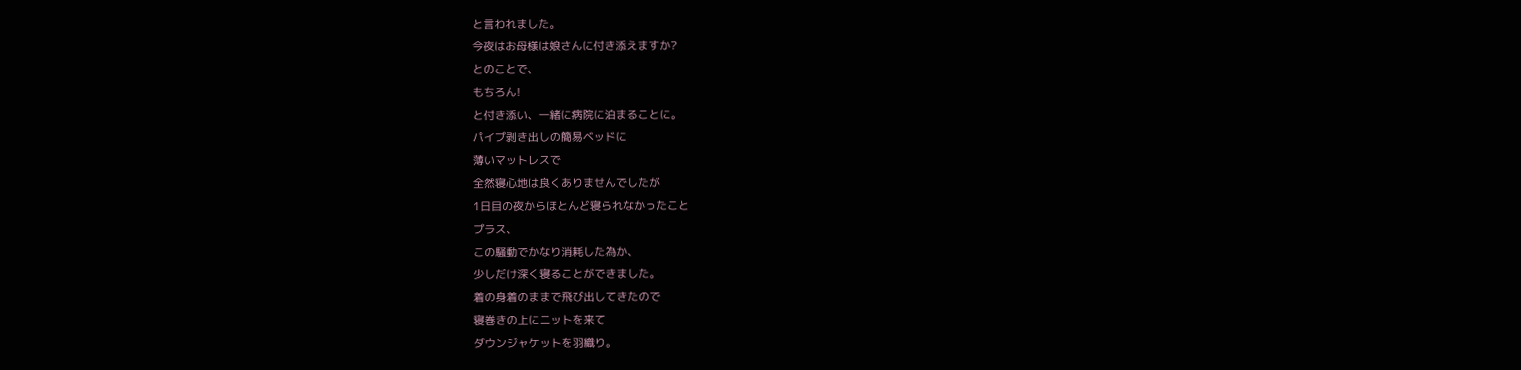と言われました。
今夜はお母様は娘さんに付き添えますか?
とのことで、
もちろん!
と付き添い、一緒に病院に泊まることに。
パイプ剥き出しの簡易ベッドに
薄いマットレスで
全然寝心地は良くありませんでしたが
1日目の夜からほとんど寝られなかったこと
プラス、
この騒動でかなり消耗した為か、
少しだけ深く寝ることができました。
着の身着のままで飛び出してきたので
寝巻きの上にニットを来て
ダウンジャケットを羽織り。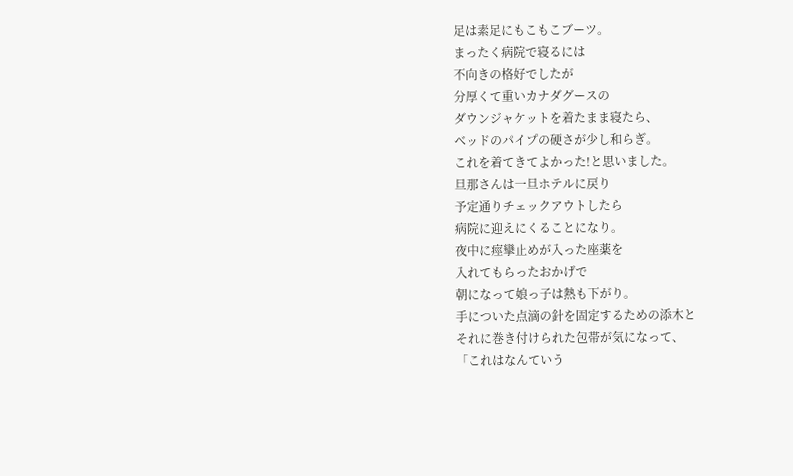足は素足にもこもこブーツ。
まったく病院で寝るには
不向きの格好でしたが
分厚くて重いカナダグースの
ダウンジャケットを着たまま寝たら、
ベッドのパイプの硬さが少し和らぎ。
これを着てきてよかった!と思いました。
旦那さんは一旦ホテルに戻り
予定通りチェックアウトしたら
病院に迎えにくることになり。
夜中に痙攣止めが入った座薬を
入れてもらったおかげで
朝になって娘っ子は熱も下がり。
手についた点滴の針を固定するための添木と
それに巻き付けられた包帯が気になって、
「これはなんていう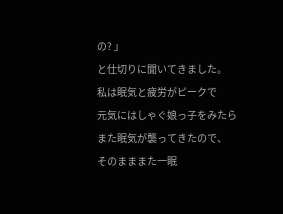の? 」
と仕切りに聞いてきました。
私は眠気と疲労がピークで
元気にはしゃぐ娘っ子をみたら
また眠気が襲ってきたので、
そのまままた一眠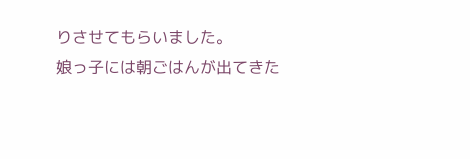りさせてもらいました。
娘っ子には朝ごはんが出てきた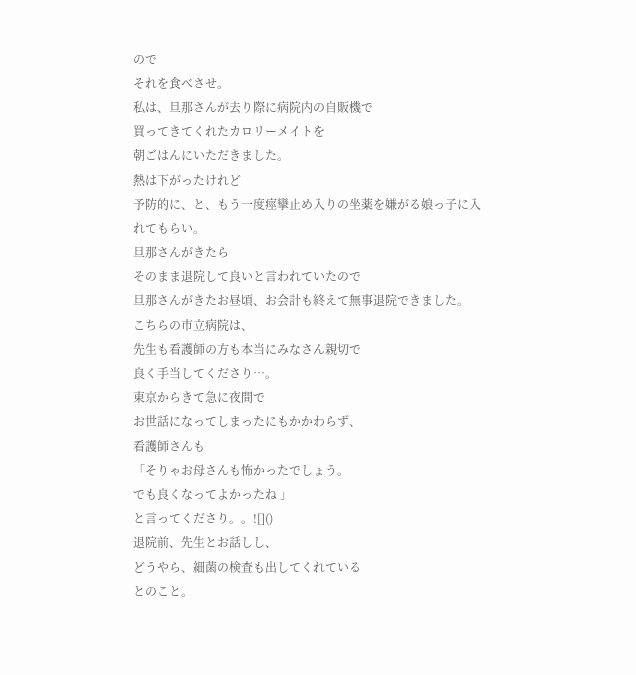ので
それを食べさせ。
私は、旦那さんが去り際に病院内の自販機で
買ってきてくれたカロリーメイトを
朝ごはんにいただきました。
熱は下がったけれど
予防的に、と、もう一度痙攣止め入りの坐薬を嫌がる娘っ子に入れてもらい。
旦那さんがきたら
そのまま退院して良いと言われていたので
旦那さんがきたお昼頃、お会計も終えて無事退院できました。
こちらの市立病院は、
先生も看護師の方も本当にみなさん親切で
良く手当してくださり…。
東京からきて急に夜間で
お世話になってしまったにもかかわらず、
看護師さんも
「そりゃお母さんも怖かったでしょう。
でも良くなってよかったね 」
と言ってくださり。。![]()
退院前、先生とお話しし、
どうやら、細菌の検査も出してくれている
とのこと。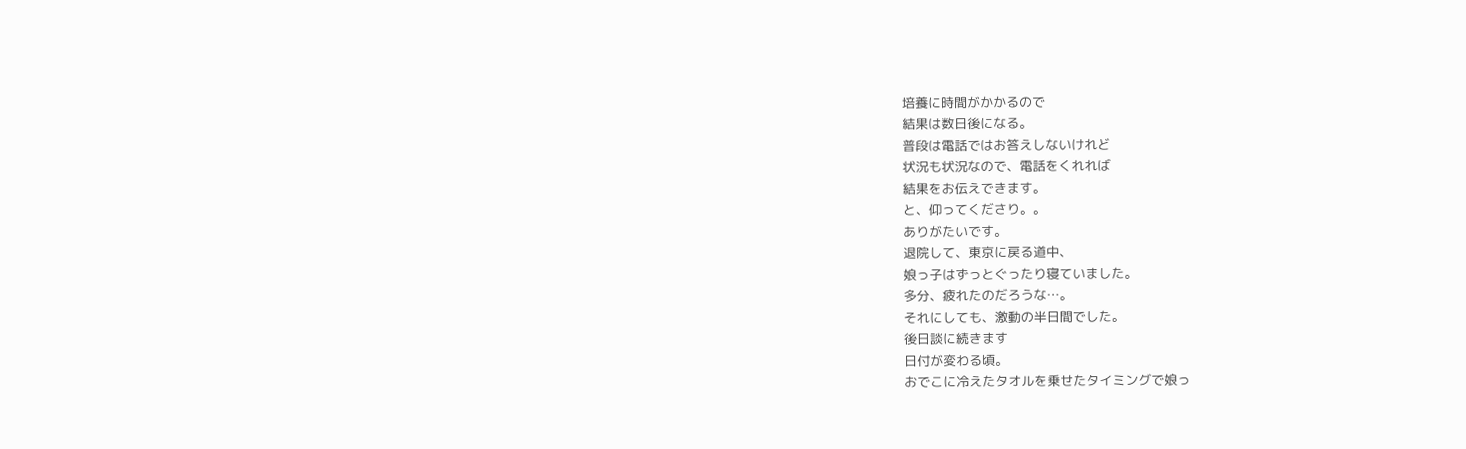培養に時間がかかるので
結果は数日後になる。
普段は電話ではお答えしないけれど
状況も状況なので、電話をくれれば
結果をお伝えできます。
と、仰ってくださり。。
ありがたいです。
退院して、東京に戻る道中、
娘っ子はずっとぐったり寝ていました。
多分、疲れたのだろうな…。
それにしても、激動の半日間でした。
後日談に続きます
日付が変わる頃。
おでこに冷えたタオルを乗せたタイミングで娘っ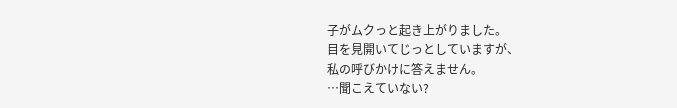子がムクっと起き上がりました。
目を見開いてじっとしていますが、
私の呼びかけに答えません。
…聞こえていない?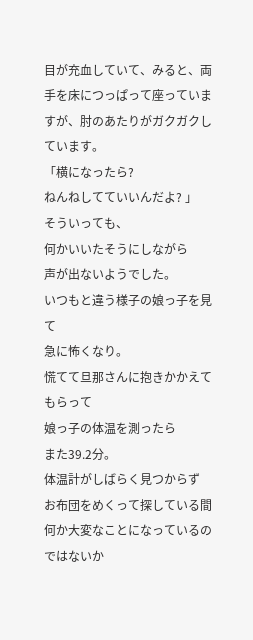目が充血していて、みると、両手を床につっぱって座っていますが、肘のあたりがガクガクしています。
「横になったら?
ねんねしてていいんだよ? 」
そういっても、
何かいいたそうにしながら
声が出ないようでした。
いつもと違う様子の娘っ子を見て
急に怖くなり。
慌てて旦那さんに抱きかかえてもらって
娘っ子の体温を測ったら
また39.2分。
体温計がしばらく見つからず
お布団をめくって探している間
何か大変なことになっているのではないか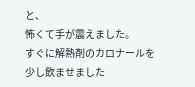と、
怖くて手が震えました。
すぐに解熱剤のカロナールを
少し飲ませました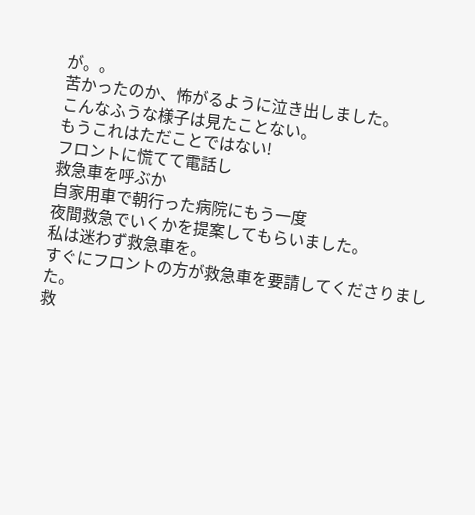が。。
苦かったのか、怖がるように泣き出しました。
こんなふうな様子は見たことない。
もうこれはただことではない!
フロントに慌てて電話し
救急車を呼ぶか
自家用車で朝行った病院にもう一度
夜間救急でいくかを提案してもらいました。
私は迷わず救急車を。
すぐにフロントの方が救急車を要請してくださりました。
救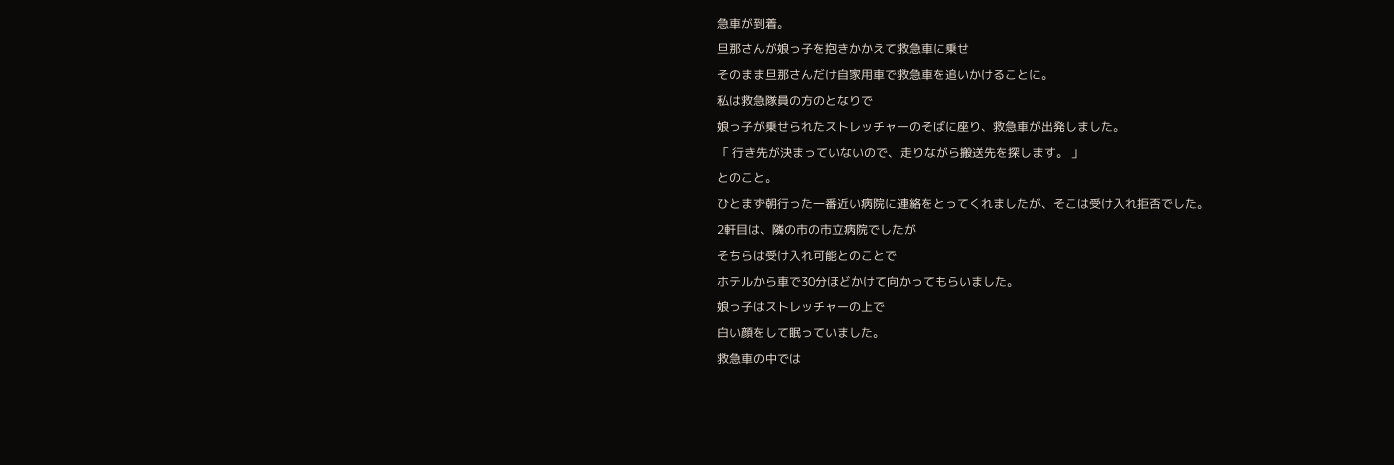急車が到着。
旦那さんが娘っ子を抱きかかえて救急車に乗せ
そのまま旦那さんだけ自家用車で救急車を追いかけることに。
私は救急隊員の方のとなりで
娘っ子が乗せられたストレッチャーのそばに座り、救急車が出発しました。
「 行き先が決まっていないので、走りながら搬送先を探します。 」
とのこと。
ひとまず朝行った一番近い病院に連絡をとってくれましたが、そこは受け入れ拒否でした。
2軒目は、隣の市の市立病院でしたが
そちらは受け入れ可能とのことで
ホテルから車で30分ほどかけて向かってもらいました。
娘っ子はストレッチャーの上で
白い顔をして眠っていました。
救急車の中では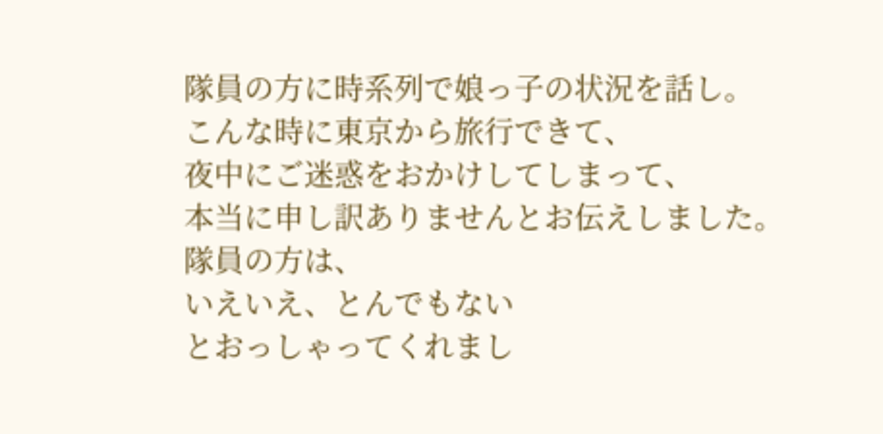隊員の方に時系列で娘っ子の状況を話し。
こんな時に東京から旅行できて、
夜中にご迷惑をおかけしてしまって、
本当に申し訳ありませんとお伝えしました。
隊員の方は、
いえいえ、とんでもない
とおっしゃってくれまし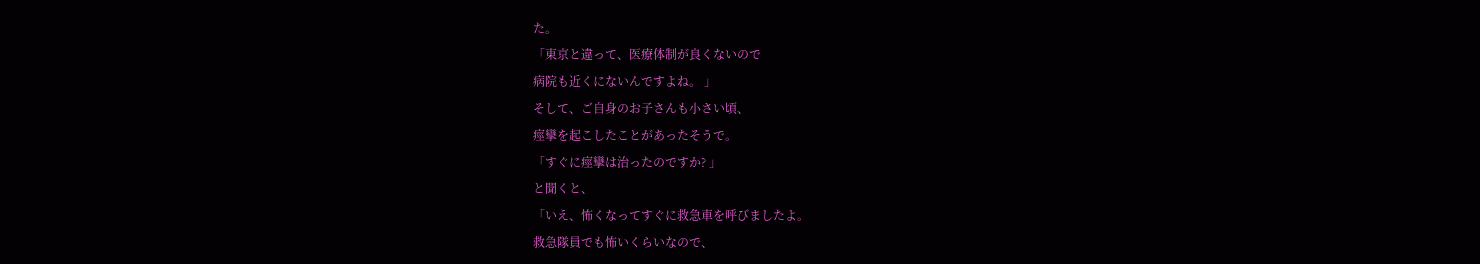た。
「東京と違って、医療体制が良くないので
病院も近くにないんですよね。 」
そして、ご自身のお子さんも小さい頃、
痙攣を起こしたことがあったそうで。
「すぐに痙攣は治ったのですか? 」
と聞くと、
「いえ、怖くなってすぐに救急車を呼びましたよ。
救急隊員でも怖いくらいなので、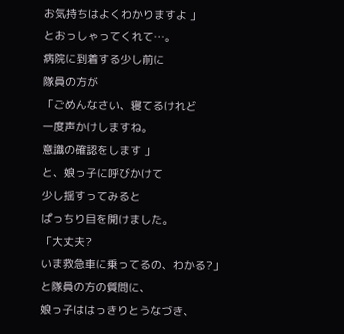お気持ちはよくわかりますよ 」
とおっしゃってくれて…。
病院に到着する少し前に
隊員の方が
「ごめんなさい、寝てるけれど
一度声かけしますね。
意識の確認をします 」
と、娘っ子に呼びかけて
少し揺すってみると
ぱっちり目を開けました。
「大丈夫?
いま救急車に乗ってるの、わかる?」
と隊員の方の質問に、
娘っ子ははっきりとうなづき、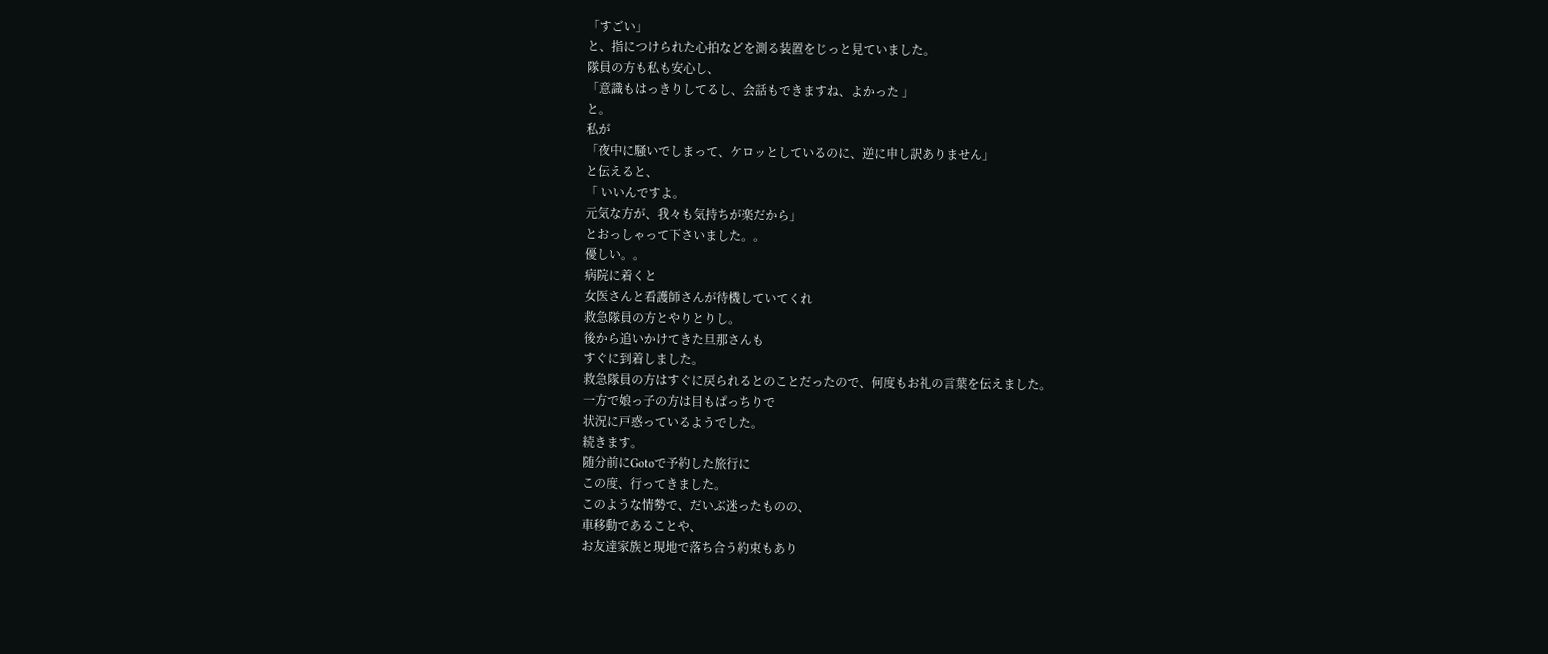「すごい」
と、指につけられた心拍などを測る装置をじっと見ていました。
隊員の方も私も安心し、
「意識もはっきりしてるし、会話もできますね、よかった 」
と。
私が
「夜中に騒いでしまって、ケロッとしているのに、逆に申し訳ありません」
と伝えると、
「 いいんですよ。
元気な方が、我々も気持ちが楽だから」
とおっしゃって下さいました。。
優しい。。
病院に着くと
女医さんと看護師さんが待機していてくれ
救急隊員の方とやりとりし。
後から追いかけてきた旦那さんも
すぐに到着しました。
救急隊員の方はすぐに戻られるとのことだったので、何度もお礼の言葉を伝えました。
一方で娘っ子の方は目もぱっちりで
状況に戸惑っているようでした。
続きます。
随分前にGotoで予約した旅行に
この度、行ってきました。
このような情勢で、だいぶ迷ったものの、
車移動であることや、
お友達家族と現地で落ち合う約束もあり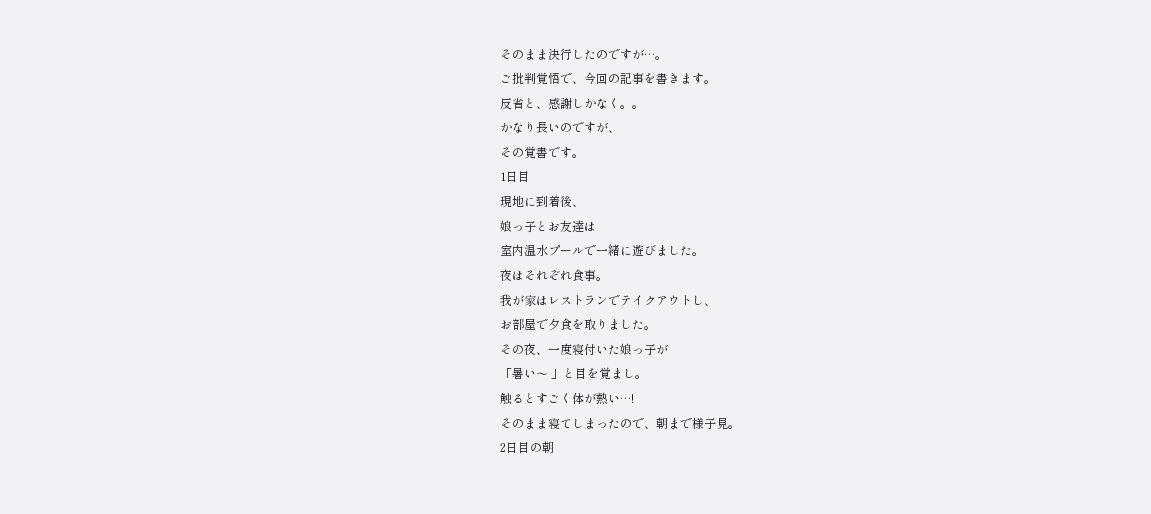そのまま決行したのですが…。
ご批判覚悟で、今回の記事を書きます。
反省と、感謝しかなく。。
かなり長いのですが、
その覚書です。
1日目
現地に到着後、
娘っ子とお友達は
室内温水プールで一緒に遊びました。
夜はそれぞれ食事。
我が家はレストランでテイクアウトし、
お部屋で夕食を取りました。
その夜、一度寝付いた娘っ子が
「暑い〜 」と目を覚まし。
触るとすごく体が熱い…!
そのまま寝てしまったので、朝まで様子見。
2日目の朝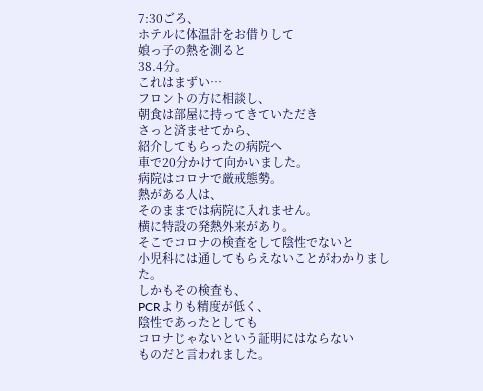7:30ごろ、
ホテルに体温計をお借りして
娘っ子の熱を測ると
38.4分。
これはまずい…
フロントの方に相談し、
朝食は部屋に持ってきていただき
さっと済ませてから、
紹介してもらったの病院へ
車で20分かけて向かいました。
病院はコロナで厳戒態勢。
熱がある人は、
そのままでは病院に入れません。
横に特設の発熱外来があり。
そこでコロナの検査をして陰性でないと
小児科には通してもらえないことがわかりました。
しかもその検査も、
PCRよりも精度が低く、
陰性であったとしても
コロナじゃないという証明にはならない
ものだと言われました。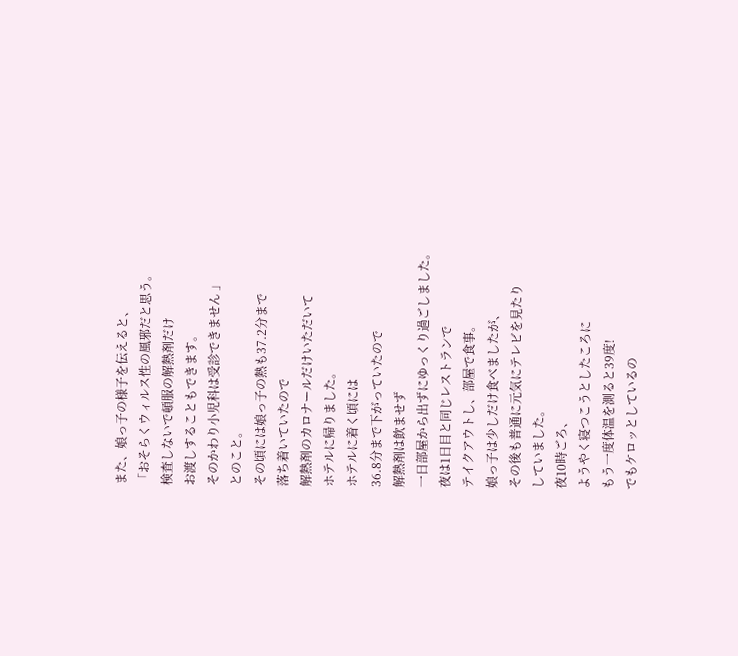また、娘っ子の様子を伝えると、
「おそらくウィルス性の風邪だと思う。
検査しないで頓服の解熱剤だけ
お渡しすることもできます。
そのかわり小児科は受診できません 」
とのこと。
その頃には娘っ子の熱も37.2分まで
落ち着いていたので
解熱剤のカロナールだけいただいて
ホテルに帰りました。
ホテルに着く頃には
36.8分まで下がっていたので
解熱剤は飲ませず
一日部屋から出ずにゆっくり過ごしました。
夜は1日目と同じレストランで
テイクアウトし、部屋で食事。
娘っ子は少しだけ食べましたが、
その後も普通に元気にテレビを見たり
していました。
夜10時ごろ、
ようやく寝つこうとしたころに
もう一度体温を測ると39度!
でもケロッとしているの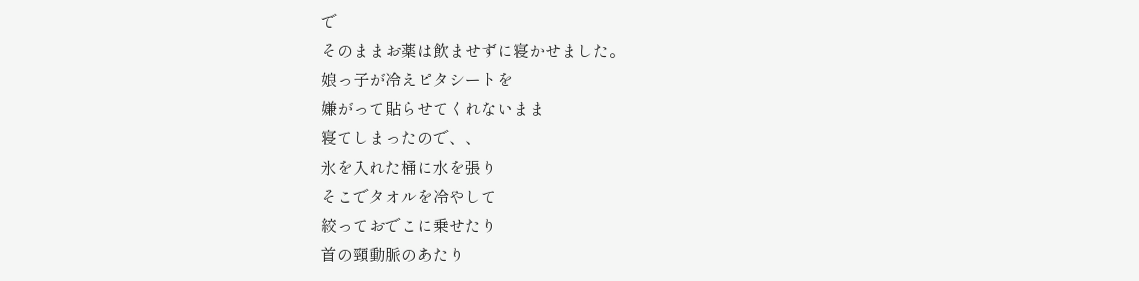で
そのままお薬は飲ませずに寝かせました。
娘っ子が冷えピタシートを
嫌がって貼らせてくれないまま
寝てしまったので、、
氷を入れた桶に水を張り
そこでタオルを冷やして
絞っておでこに乗せたり
首の頸動脈のあたり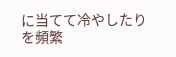に当てて冷やしたり
を頻繁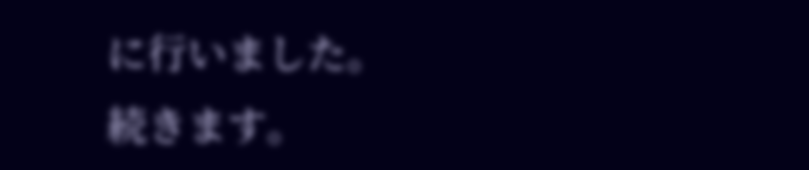に行いました。
続きます。